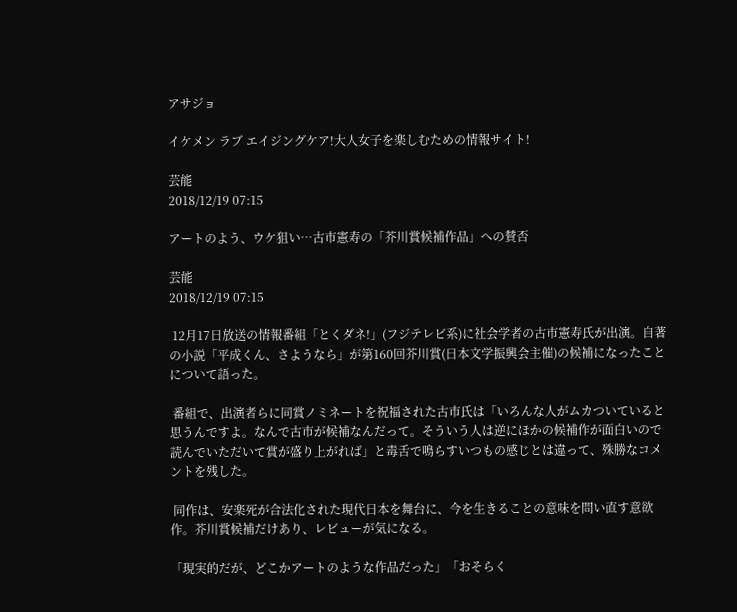アサジョ

イケメン ラブ エイジングケア!大人女子を楽しむための情報サイト!

芸能
2018/12/19 07:15

アートのよう、ウケ狙い…古市憲寿の「芥川賞候補作品」への賛否

芸能
2018/12/19 07:15

 12月17日放送の情報番組「とくダネ!」(フジテレビ系)に社会学者の古市憲寿氏が出演。自著の小説「平成くん、さようなら」が第160回芥川賞(日本文学振興会主催)の候補になったことについて語った。

 番組で、出演者らに同賞ノミネートを祝福された古市氏は「いろんな人がムカついていると思うんですよ。なんで古市が候補なんだって。そういう人は逆にほかの候補作が面白いので読んでいただいて賞が盛り上がれば」と毒舌で鳴らすいつもの感じとは違って、殊勝なコメントを残した。

 同作は、安楽死が合法化された現代日本を舞台に、今を生きることの意味を問い直す意欲作。芥川賞候補だけあり、レビューが気になる。

「現実的だが、どこかアートのような作品だった」「おそらく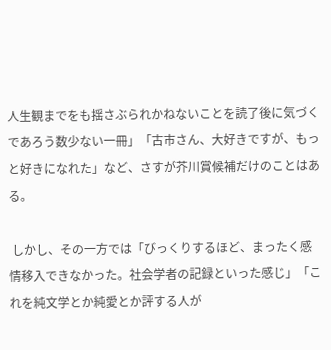人生観までをも揺さぶられかねないことを読了後に気づくであろう数少ない一冊」「古市さん、大好きですが、もっと好きになれた」など、さすが芥川賞候補だけのことはある。

 しかし、その一方では「びっくりするほど、まったく感情移入できなかった。社会学者の記録といった感じ」「これを純文学とか純愛とか評する人が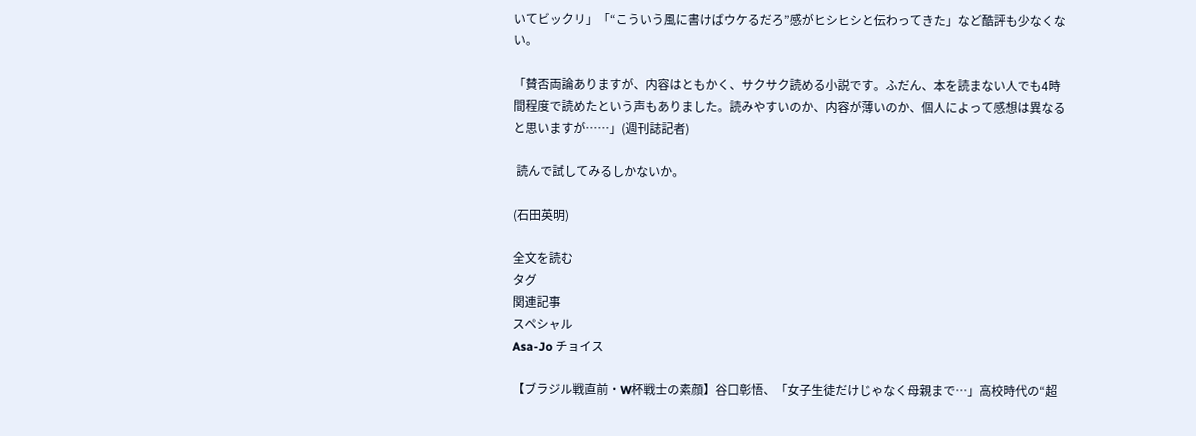いてビックリ」「“こういう風に書けばウケるだろ”感がヒシヒシと伝わってきた」など酷評も少なくない。

「賛否両論ありますが、内容はともかく、サクサク読める小説です。ふだん、本を読まない人でも4時間程度で読めたという声もありました。読みやすいのか、内容が薄いのか、個人によって感想は異なると思いますが……」(週刊誌記者)

 読んで試してみるしかないか。

(石田英明)

全文を読む
タグ
関連記事
スペシャル
Asa-Jo チョイス

【ブラジル戦直前・W杯戦士の素顔】谷口彰悟、「女子生徒だけじゃなく母親まで…」高校時代の“超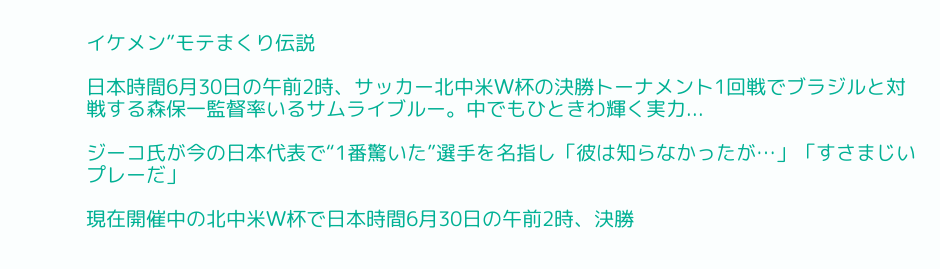イケメン”モテまくり伝説

日本時間6月30日の午前2時、サッカー北中米W杯の決勝トーナメント1回戦でブラジルと対戦する森保一監督率いるサムライブルー。中でもひときわ輝く実力...

ジーコ氏が今の日本代表で“1番驚いた”選手を名指し「彼は知らなかったが…」「すさまじいプレーだ」

現在開催中の北中米W杯で日本時間6月30日の午前2時、決勝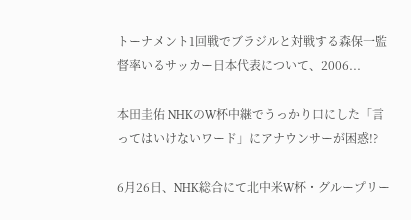トーナメント1回戦でブラジルと対戦する森保一監督率いるサッカー日本代表について、2006...

本田圭佑 NHKのW杯中継でうっかり口にした「言ってはいけないワード」にアナウンサーが困惑!?

6月26日、NHK総合にて北中米W杯・グループリー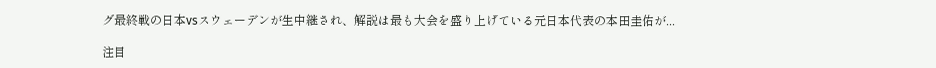グ最終戦の日本vsスウェーデンが生中継され、解説は最も大会を盛り上げている元日本代表の本田圭佑が...

注目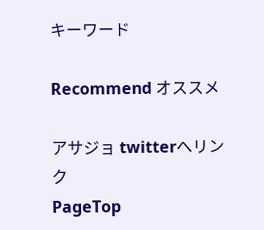キーワード

Recommend オススメ

アサジョ twitterへリンク
PageTop